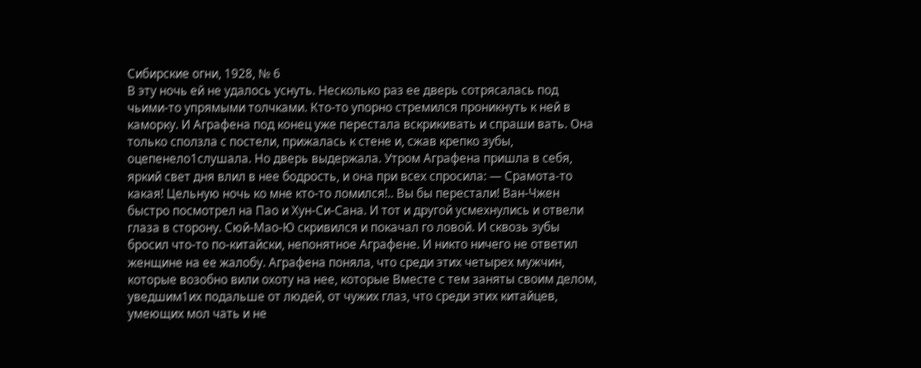Сибирские огни, 1928, № 6
В эту ночь ей не удалось уснуть. Несколько раз ее дверь сотрясалась под чьими-то упрямыми толчками. Кто-то упорно стремился проникнуть к ней в каморку. И Аграфена под конец уже перестала вскрикивать и спраши вать. Она только сползла с постели, прижалась к стене и, сжав крепко зубы, оцепенело1слушала. Но дверь выдержала. Утром Аграфена пришла в себя, яркий свет дня влил в нее бодрость, и она при всех спросила: — Срамота-то какая! Цельную ночь ко мне кто-то ломился!.. Вы бы перестали! Ван-Чжен быстро посмотрел на Пао и Хун-Си-Сана. И тот и другой усмехнулись и отвели глаза в сторону. Сюй-Мао-Ю скривился и покачал го ловой. И сквозь зубы бросил что-то по-китайски, непонятное Аграфене. И никто ничего не ответил женщине на ее жалобу. Аграфена поняла, что среди этих четырех мужчин, которые возобно вили охоту на нее, которые Вместе с тем заняты своим делом, уведшим1их подальше от людей, от чужих глаз, что среди этих китайцев, умеющих мол чать и не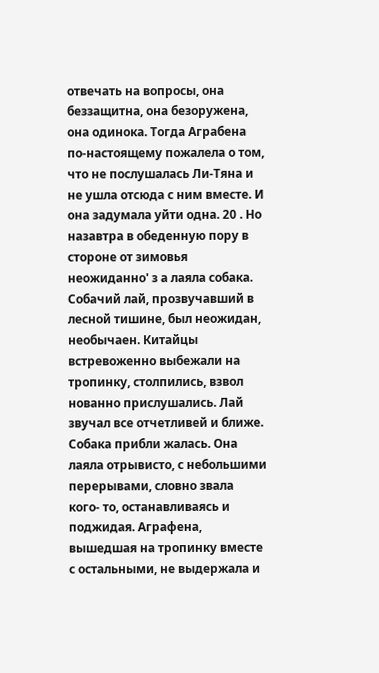отвечать на вопросы, она беззащитна, она безоружена, она одинока. Тогда Аграбена по-настоящему пожалела о том, что не послушалась Ли-Тяна и не ушла отсюда с ним вместе. И она задумала уйти одна. 20 . Но назавтра в обеденную пору в стороне от зимовья неожиданно' з а лаяла собака. Собачий лай, прозвучавший в лесной тишине, был неожидан, необычаен. Китайцы встревоженно выбежали на тропинку, столпились, взвол нованно прислушались. Лай звучал все отчетливей и ближе. Собака прибли жалась. Она лаяла отрывисто, с небольшими перерывами, словно звала кого- то, останавливаясь и поджидая. Аграфена, вышедшая на тропинку вместе с остальными, не выдержала и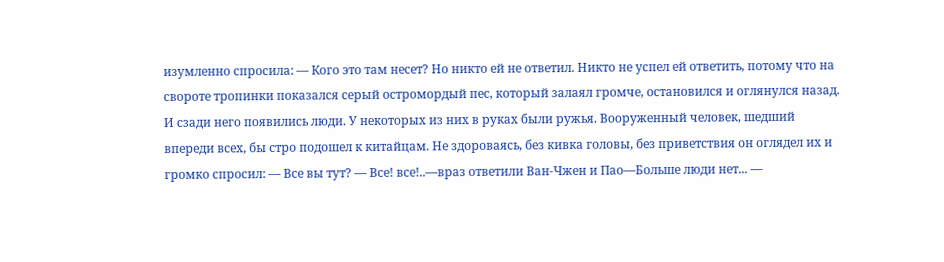изумленно спросила: — Кого это там несет? Но никто ей не ответил. Никто не успел ей ответить, потому что на свороте тропинки показался серый остромордый пес, который залаял громче, остановился и оглянулся назад. И сзади него появились люди. У некоторых из них в руках были ружья. Вооруженный человек, шедший впереди всех, бы стро подошел к китайцам. Не здороваясь, без кивка головы, без приветствия он оглядел их и громко спросил: — Все вы тут? — Все! все!..—враз ответили Ван-Чжен и Пао—Больше люди нет... —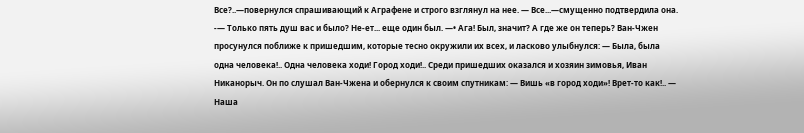Все?..—повернулся спрашивающий к Аграфене и строго взглянул на нее. — Все...—смущенно подтвердила она. -— Только пять душ вас и было? Не-ет... еще один был. —• Ага! Был, значит? А где же он теперь? Ван-Чжен просунулся поближе к пришедшим, которые тесно окружили их всех, и ласково улыбнулся: — Была, была одна человека!.. Одна человека ходи! Город ходи!.. Среди пришедших оказался и хозяин зимовья, Иван Никанорыч. Он по слушал Ван-Чжена и обернулся к своим спутникам: — Вишь «в город ходи»! Врет-то как!.. — Наша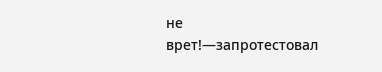не врет!—запротестовал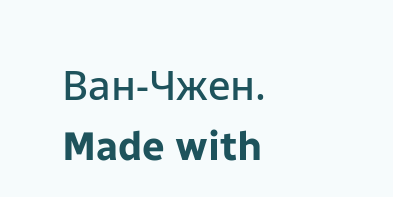Ван-Чжен.
Made with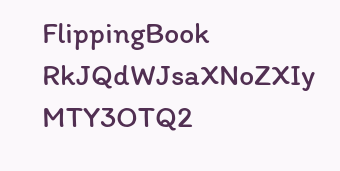FlippingBook
RkJQdWJsaXNoZXIy MTY3OTQ2